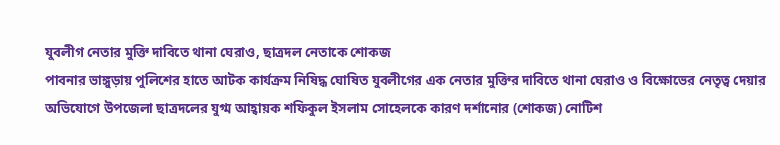যুবলীগ নেতার মুক্তি দাবিতে থানা ঘেরাও, ছাত্রদল নেতাকে শোকজ
পাবনার ভাঙ্গুড়ায় পুলিশের হাতে আটক কার্যক্রম নিষিদ্ধ ঘোষিত যুবলীগের এক নেতার মুক্তির দাবিতে থানা ঘেরাও ও বিক্ষোভের নেতৃত্ব দেয়ার অভিযোগে উপজেলা ছাত্রদলের যুগ্ম আহ্বায়ক শফিকুল ইসলাম সোহেলকে কারণ দর্শানোর (শোকজ) নোটিশ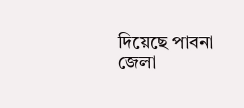দিয়েছে পাবনা জেলা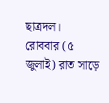ছাত্রদল।
রোববার (৫ জুলাই) রাত সাড়ে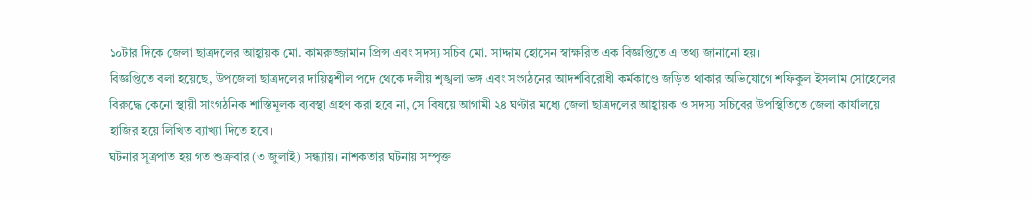১০টার দিকে জেলা ছাত্রদলের আহ্বায়ক মো. কামরুজ্জামান প্রিন্স এবং সদস্য সচিব মো. সাদ্দাম হোসেন স্বাক্ষরিত এক বিজ্ঞপ্তিতে এ তথ্য জানানো হয়।
বিজ্ঞপ্তিতে বলা হয়েছে, উপজেলা ছাত্রদলের দায়িত্বশীল পদে থেকে দলীয় শৃঙ্খলা ভঙ্গ এবং সংগঠনের আদর্শবিরোধী কর্মকাণ্ডে জড়িত থাকার অভিযোগে শফিকুল ইসলাম সোহেলের বিরুদ্ধে কেনো স্থায়ী সাংগঠনিক শাস্তিমূলক ব্যবস্থা গ্রহণ করা হবে না, সে বিষয়ে আগামী ২৪ ঘণ্টার মধ্যে জেলা ছাত্রদলের আহ্বায়ক ও সদস্য সচিবের উপস্থিতিতে জেলা কার্যালয়ে হাজির হয়ে লিখিত ব্যাখ্যা দিতে হবে।
ঘটনার সূত্রপাত হয় গত শুক্রবার (৩ জুলাই) সন্ধ্যায়। নাশকতার ঘটনায় সম্পৃক্ত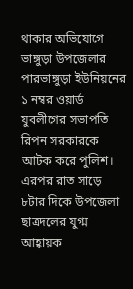থাকার অভিযোগে ভাঙ্গুড়া উপজেলার পারভাঙ্গুড়া ইউনিয়নের ১ নম্বর ওয়ার্ড যুবলীগের সভাপতি রিপন সরকারকে আটক করে পুলিশ।
এরপর রাত সাড়ে ৮টার দিকে উপজেলা ছাত্রদলের যুগ্ম আহ্বায়ক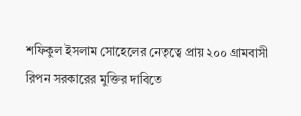শফিকুল ইসলাম সোহেলের নেতৃত্বে প্রায় ২০০ গ্রামবাসী রিপন সরকারের মুক্তির দাবিতে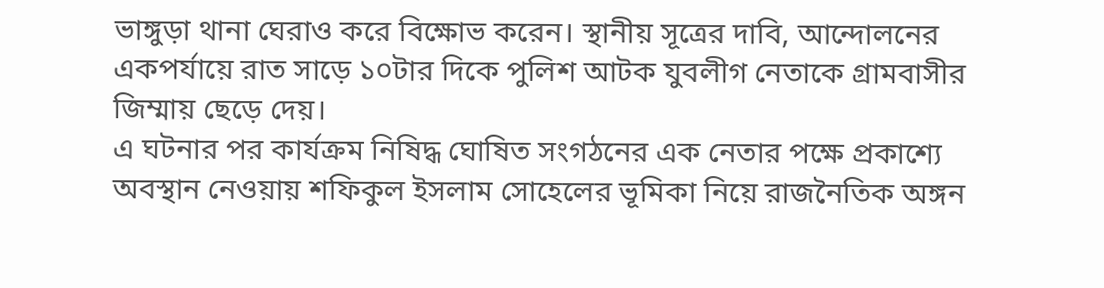ভাঙ্গুড়া থানা ঘেরাও করে বিক্ষোভ করেন। স্থানীয় সূত্রের দাবি, আন্দোলনের একপর্যায়ে রাত সাড়ে ১০টার দিকে পুলিশ আটক যুবলীগ নেতাকে গ্রামবাসীর জিম্মায় ছেড়ে দেয়।
এ ঘটনার পর কার্যক্রম নিষিদ্ধ ঘোষিত সংগঠনের এক নেতার পক্ষে প্রকাশ্যে অবস্থান নেওয়ায় শফিকুল ইসলাম সোহেলের ভূমিকা নিয়ে রাজনৈতিক অঙ্গন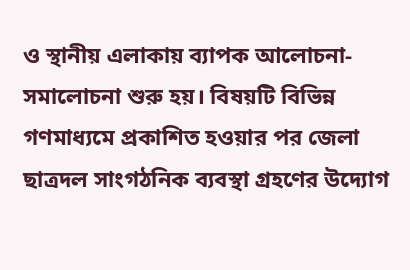ও স্থানীয় এলাকায় ব্যাপক আলোচনা-সমালোচনা শুরু হয়। বিষয়টি বিভিন্ন গণমাধ্যমে প্রকাশিত হওয়ার পর জেলা ছাত্রদল সাংগঠনিক ব্যবস্থা গ্রহণের উদ্যোগ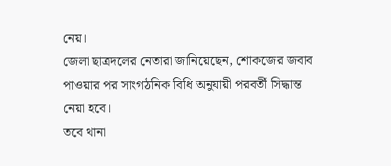নেয়।
জেলা ছাত্রদলের নেতারা জানিয়েছেন, শোকজের জবাব পাওয়ার পর সাংগঠনিক বিধি অনুযায়ী পরবর্তী সিদ্ধান্ত নেয়া হবে।
তবে থানা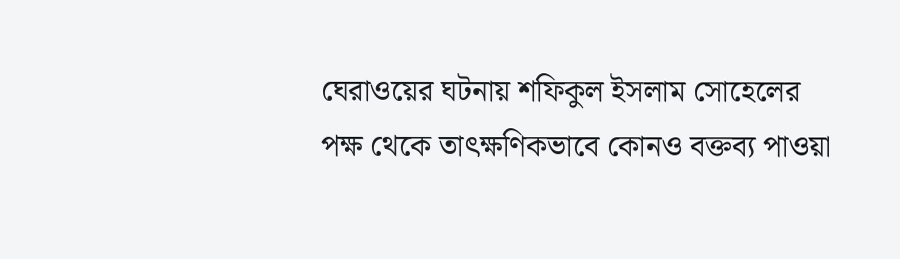ঘেরাওয়ের ঘটনায় শফিকুল ইসলাম সোহেলের পক্ষ থেকে তাৎক্ষণিকভাবে কোনও বক্তব্য পাওয়া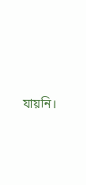যায়নি।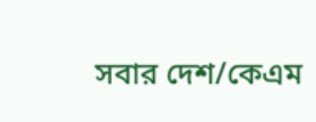সবার দেশ/কেএম